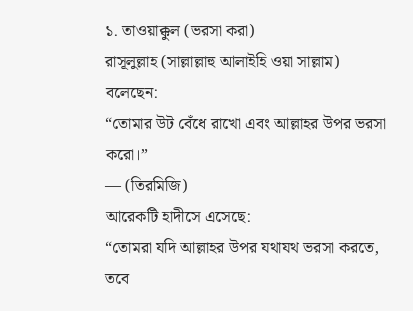১. তাওয়াক্কুল (ভরসা করা)
রাসূলুল্লাহ (সাল্লাল্লাহু আলাইহি ওয়া সাল্লাম) বলেছেন:
“তোমার উট বেঁধে রাখো এবং আল্লাহর উপর ভরসা করো।”
— (তিরমিজি)
আরেকটি হাদীসে এসেছে:
“তোমরা যদি আল্লাহর উপর যথাযথ ভরসা করতে, তবে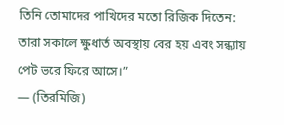তিনি তোমাদের পাখিদের মতো রিজিক দিতেন: তারা সকালে ক্ষুধার্ত অবস্থায় বের হয় এবং সন্ধ্যায় পেট ভরে ফিরে আসে।”
— (তিরমিজি)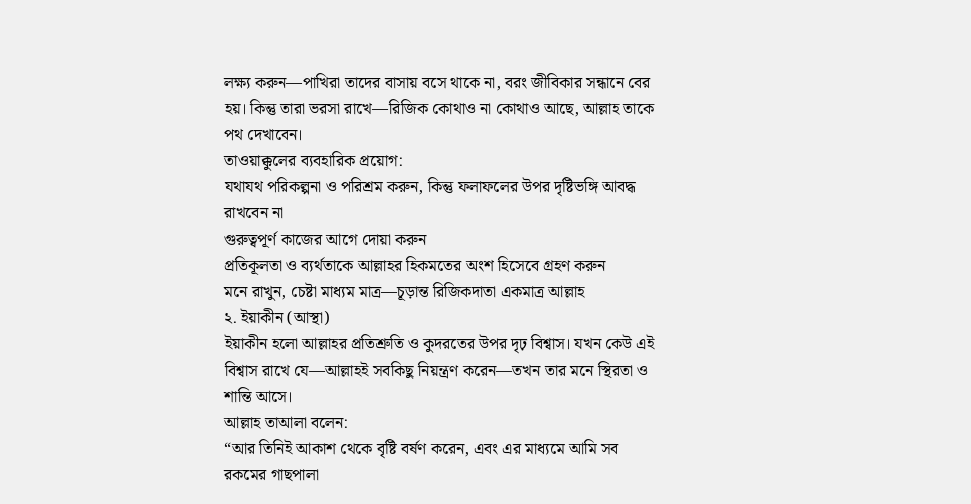লক্ষ্য করুন—পাখিরা তাদের বাসায় বসে থাকে না, বরং জীবিকার সন্ধানে বের হয়। কিন্তু তারা ভরসা রাখে—রিজিক কোথাও না কোথাও আছে, আল্লাহ তাকে পথ দেখাবেন।
তাওয়াক্কুলের ব্যবহারিক প্রয়োগ:
যথাযথ পরিকল্পনা ও পরিশ্রম করুন, কিন্তু ফলাফলের উপর দৃষ্টিভঙ্গি আবদ্ধ রাখবেন না
গুরুত্বপূর্ণ কাজের আগে দোয়া করুন
প্রতিকূলতা ও ব্যর্থতাকে আল্লাহর হিকমতের অংশ হিসেবে গ্রহণ করুন
মনে রাখুন, চেষ্টা মাধ্যম মাত্র—চূড়ান্ত রিজিকদাতা একমাত্র আল্লাহ
২. ইয়াকীন (আস্থা)
ইয়াকীন হলো আল্লাহর প্রতিশ্রুতি ও কুদরতের উপর দৃঢ় বিশ্বাস। যখন কেউ এই বিশ্বাস রাখে যে—আল্লাহই সবকিছু নিয়ন্ত্রণ করেন—তখন তার মনে স্থিরতা ও শান্তি আসে।
আল্লাহ তাআলা বলেন:
“আর তিনিই আকাশ থেকে বৃষ্টি বর্ষণ করেন, এবং এর মাধ্যমে আমি সব রকমের গাছপালা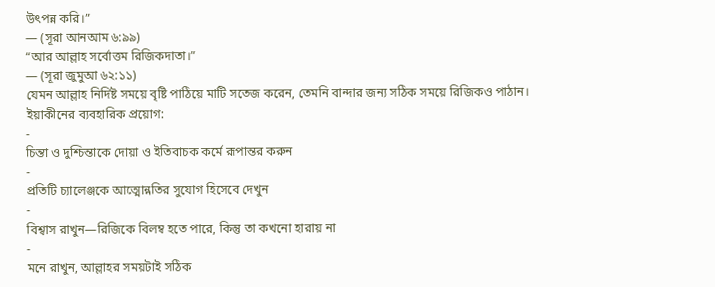উৎপন্ন করি।”
— (সূরা আনআম ৬:৯৯)
“আর আল্লাহ সর্বোত্তম রিজিকদাতা।”
— (সূরা জুমুআ ৬২:১১)
যেমন আল্লাহ নির্দিষ্ট সময়ে বৃষ্টি পাঠিয়ে মাটি সতেজ করেন, তেমনি বান্দার জন্য সঠিক সময়ে রিজিকও পাঠান।
ইয়াকীনের ব্যবহারিক প্রয়োগ:
-
চিন্তা ও দুশ্চিন্তাকে দোয়া ও ইতিবাচক কর্মে রূপান্তর করুন
-
প্রতিটি চ্যালেঞ্জকে আত্মোন্নতির সুযোগ হিসেবে দেখুন
-
বিশ্বাস রাখুন—রিজিকে বিলম্ব হতে পারে, কিন্তু তা কখনো হারায় না
-
মনে রাখুন, আল্লাহর সময়টাই সঠিক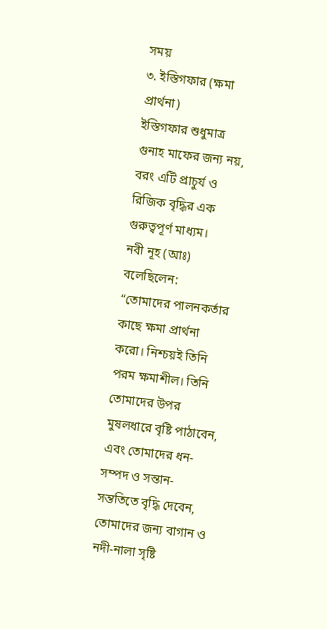সময়
৩. ইস্তিগফার (ক্ষমা প্রার্থনা)
ইস্তিগফার শুধুমাত্র গুনাহ মাফের জন্য নয়, বরং এটি প্রাচুর্য ও রিজিক বৃদ্ধির এক গুরুত্বপূর্ণ মাধ্যম।
নবী নূহ (আঃ) বলেছিলেন:
“তোমাদের পালনকর্তার কাছে ক্ষমা প্রার্থনা করো। নিশ্চয়ই তিনি পরম ক্ষমাশীল। তিনি তোমাদের উপর মুষলধারে বৃষ্টি পাঠাবেন, এবং তোমাদের ধন-সম্পদ ও সন্তান-সন্ততিতে বৃদ্ধি দেবেন, তোমাদের জন্য বাগান ও নদী-নালা সৃষ্টি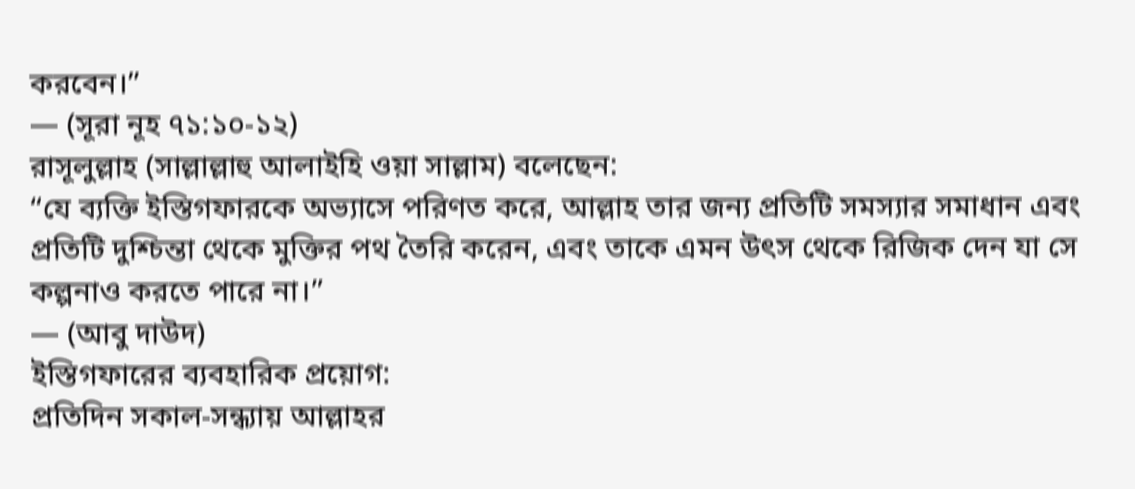করবেন।”
— (সূরা নূহ ৭১:১০-১২)
রাসূলুল্লাহ (সাল্লাল্লাহু আলাইহি ওয়া সাল্লাম) বলেছেন:
“যে ব্যক্তি ইস্তিগফারকে অভ্যাসে পরিণত করে, আল্লাহ তার জন্য প্রতিটি সমস্যার সমাধান এবং প্রতিটি দুশ্চিন্তা থেকে মুক্তির পথ তৈরি করেন, এবং তাকে এমন উৎস থেকে রিজিক দেন যা সে কল্পনাও করতে পারে না।”
— (আবু দাউদ)
ইস্তিগফারের ব্যবহারিক প্রয়োগ:
প্রতিদিন সকাল-সন্ধ্যায় আল্লাহর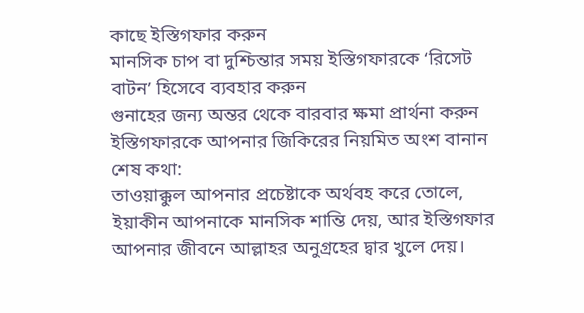কাছে ইস্তিগফার করুন
মানসিক চাপ বা দুশ্চিন্তার সময় ইস্তিগফারকে ‘রিসেট বাটন’ হিসেবে ব্যবহার করুন
গুনাহের জন্য অন্তর থেকে বারবার ক্ষমা প্রার্থনা করুন
ইস্তিগফারকে আপনার জিকিরের নিয়মিত অংশ বানান
শেষ কথা:
তাওয়াক্কুল আপনার প্রচেষ্টাকে অর্থবহ করে তোলে, ইয়াকীন আপনাকে মানসিক শান্তি দেয়, আর ইস্তিগফার আপনার জীবনে আল্লাহর অনুগ্রহের দ্বার খুলে দেয়।